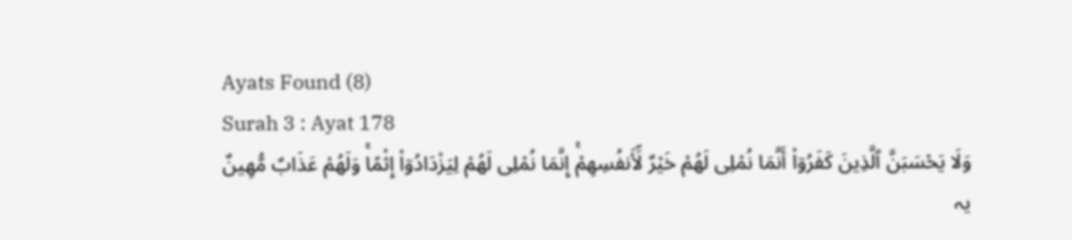Ayats Found (8)
Surah 3 : Ayat 178
وَلَا يَحْسَبَنَّ ٱلَّذِينَ كَفَرُوٓاْ أَنَّمَا نُمْلِى لَهُمْ خَيْرٌ لِّأَنفُسِهِمْۚ إِنَّمَا نُمْلِى لَهُمْ لِيَزْدَادُوٓاْ إِثْمًاۚ وَلَهُمْ عَذَابٌ مُّهِينٌ
یہ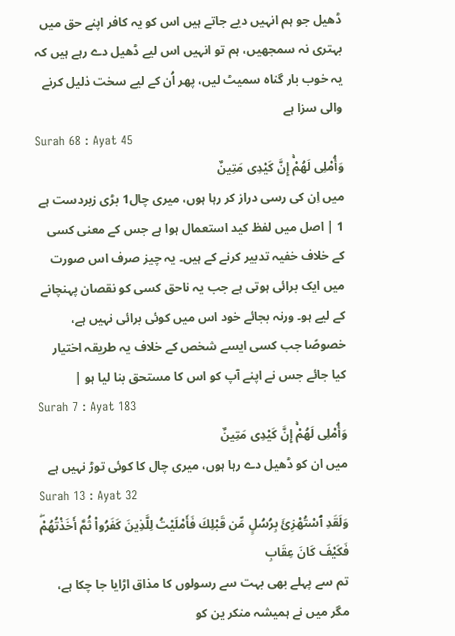ڈھیل جو ہم انہیں دیے جاتے ہیں اس کو یہ کافر اپنے حق میں بہتری نہ سمجھیں، ہم تو انہیں اس لیے ڈھیل دے رہے ہیں کہ یہ خوب بار گناہ سمیٹ لیں، پھر اُن کے لیے سخت ذلیل کرنے والی سزا ہے
Surah 68 : Ayat 45
وَأُمْلِى لَهُمْۚ إِنَّ كَيْدِى مَتِينٌ
میں اِن کی رسی دراز کر رہا ہوں، میری چال1 بڑی زبردست ہے
1 | اصل میں لفظ کید استعمال ہوا ہے جس کے معنی کسی کے خلاف خفیہ تدبیر کرنے کے ہیں۔ یہ چیز صرف اس صورت میں ایک برائی ہوتی ہے جب یہ ناحق کسی کو نقصان پہنچانے کے لیے ہو۔ ورنہ بجائے خود اس میں کوئی برائی نہیں ہے، خصوصًا جب کسی ایسے شخص کے خلاف یہ طریقہ اختیار کیا جائے جس نے اپنے آپ کو اس کا مستحق بنا لیا ہو |
Surah 7 : Ayat 183
وَأُمْلِى لَهُمْۚ إِنَّ كَيْدِى مَتِينٌ
میں ان کو ڈھیل دے رہا ہوں، میری چال کا کوئی توڑ نہیں ہے
Surah 13 : Ayat 32
وَلَقَدِ ٱسْتُهْزِئَ بِرُسُلٍ مِّن قَبْلِكَ فَأَمْلَيْتُ لِلَّذِينَ كَفَرُواْ ثُمَّ أَخَذْتُهُمْۖ فَكَيْفَ كَانَ عِقَابِ
تم سے پہلے بھی بہت سے رسولوں کا مذاق اڑایا جا چکا ہے، مگر میں نے ہمیشہ منکر ین کو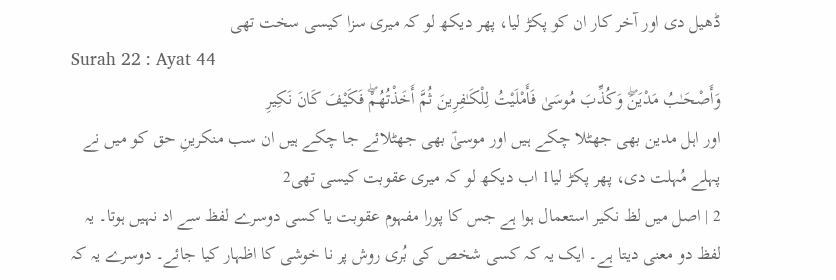ڈھیل دی اور آخر کار ان کو پکڑ لیا، پھر دیکھ لو کہ میری سزا کیسی سخت تھی
Surah 22 : Ayat 44
وَأَصْحَـٰبُ مَدْيَنَۖ وَكُذِّبَ مُوسَىٰ فَأَمْلَيْتُ لِلْكَـٰفِرِينَ ثُمَّ أَخَذْتُهُمْۖ فَكَيْفَ كَانَ نَكِيرِ
اور اہل مدین بھی جھٹلا چکے ہیں اور موسیٰؑ بھی جھٹلائے جا چکے ہیں ان سب منکرینِ حق کو میں نے پہلے مُہلت دی، پھر پکڑ لیا1 اب دیکھ لو کہ میری عقوبت کیسی تھی2
2 | اصل میں لظ نکیر استعمال ہوا ہے جس کا پورا مفہوم عقوبت یا کسی دوسرے لفظ سے اد نہیں ہوتا۔ یہ لفظ دو معنی دیتا ہے۔ ایک یہ کہ کسی شخص کی بُری روش پر نا خوشی کا اظہار کیا جائے۔ دوسرے یہ کہ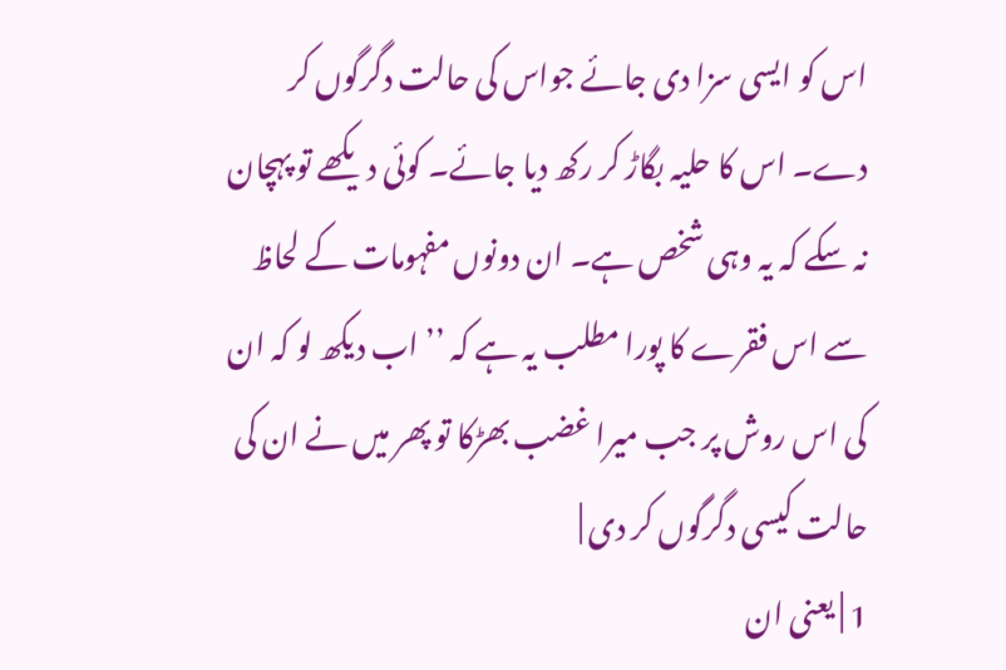اس کو ایسی سزا دی جائے جواس کی حالت دگرگوں کر دے۔ اس کا حلیہ بگاڑ کر رکھ دیا جائے۔ کوئی دیکھے تو پہچان نہ سکے کہ یہ وہی شخص ہے۔ ان دونوں مفہومات کے لحاظ سے اس فقرے کا پورا مطلب یہ ہے کہ ’’ اب دیکھ لو کہ ان کی اس روش پر جب میرا غضب بھڑکا تو پھر میں نے ان کی حالت کیسی دگرگوں کر دی |
1 | یعنی ان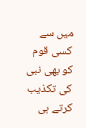میں سے کسی قوم کو بھی نبی کی تکذیب کرتے ہی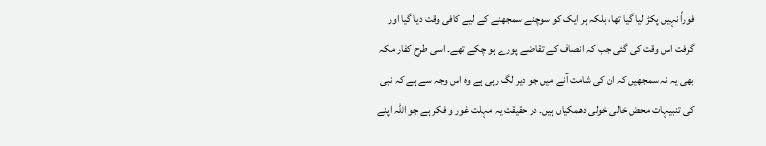فوراً نہیں پکڑ لیا گیا تھا، بلکہ ہر ایک کو سوچنے سمجھنے کے لیے کافی وقت دیا گیا اور گرفت اس وقت کی گئی جب کہ انصاف کے تقاضے پورے ہو چکے تھے۔ اسی طرح کفار مکہ بھی یہ نہ سمجھیں کہ ان کی شامت آنے میں جو دیر لگ رہی ہے وہ اس وجہ سے ہے کہ نبی کی تنبیہات محض خالی خولی دھمکیاں ہیں۔ در حقیقت یہ مہلت غور و فکر ہے جو اللہ اپنے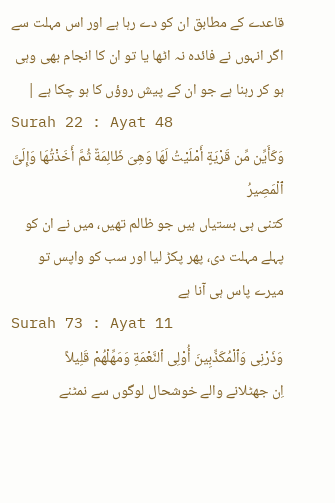قاعدے کے مطابق ان کو دے رہا ہے اور اس مہلت سے اگر انہوں نے فائدہ نہ اٹھا یا تو ان کا انجام بھی وہی ہو کر رہنا ہے جو ان کے پیش روؤں کا ہو چکا ہے |
Surah 22 : Ayat 48
وَكَأَيِّن مِّن قَرْيَةٍ أَمْلَيْتُ لَهَا وَهِىَ ظَالِمَةٌ ثُمَّ أَخَذْتُهَا وَإِلَىَّ ٱلْمَصِيرُ
کتنی ہی بستیاں ہیں جو ظالم تھیں، میں نے ان کو پہلے مہلت دی، پھر پکڑ لیا اور سب کو واپس تو میرے پاس ہی آنا ہے
Surah 73 : Ayat 11
وَذَرْنِى وَٱلْمُكَذِّبِينَ أُوْلِى ٱلنَّعْمَةِ وَمَهِّلْهُمْ قَلِيلاً
اِن جھٹلانے والے خوشحال لوگوں سے نمٹنے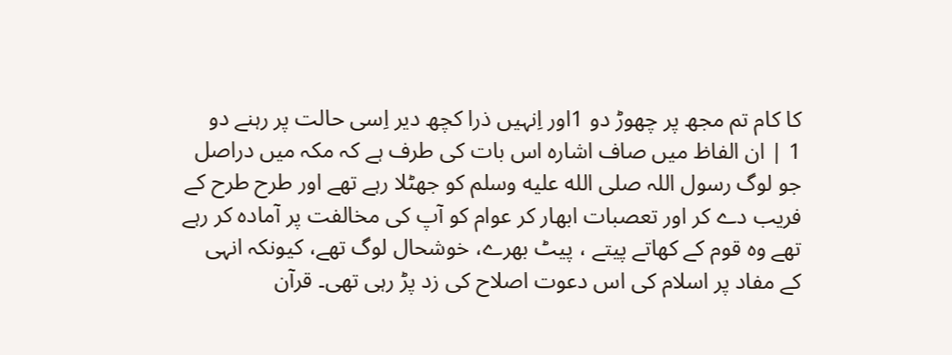کا کام تم مجھ پر چھوڑ دو 1اور اِنہیں ذرا کچھ دیر اِسی حالت پر رہنے دو
1 | ان الفاظ میں صاف اشارہ اس بات کی طرف ہے کہ مکہ میں دراصل جو لوگ رسول اللہ صلى الله عليه وسلم کو جھٹلا رہے تھے اور طرح طرح کے فریب دے کر اور تعصبات ابھار کر عوام کو آپ کی مخالفت پر آمادہ کر رہے تھے وہ قوم کے کھاتے پیتے ، پیٹ بھرے، خوشحال لوگ تھے، کیونکہ انہی کے مفاد پر اسلام کی اس دعوت اصلاح کی زد پڑ رہی تھی۔ قرآن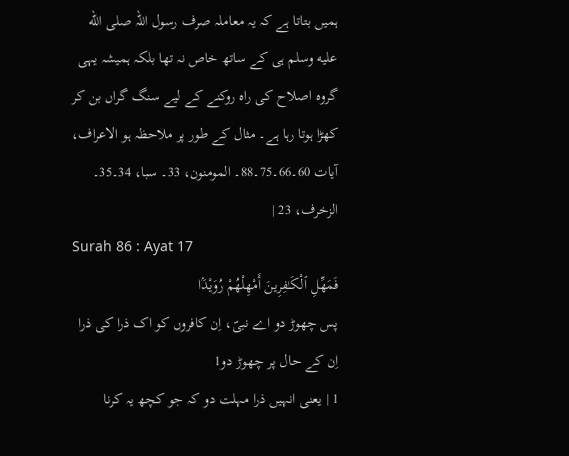ہمیں بتاتا ہے کہ یہ معاملہ صرف رسول اللہ صلى الله عليه وسلم ہی کے ساتھ خاص نہ تھا بلکہ ہمیشہ یہی گروہ اصلاح کی راہ روکنے کے لیے سنگ گراں بن کر کھڑا ہوتا رہا ہے۔ مثال کے طور پر ملاحظہ ہو الاعراف، آیات 60۔66۔75۔88۔ المومنون، 33۔ سبا، 34۔35۔ الزخرف، 23 |
Surah 86 : Ayat 17
فَمَهِّلِ ٱلْكَـٰفِرِينَ أَمْهِلْهُمْ رُوَيْدَۢا
پس چھوڑ دو اے نبیؐ، اِن کافروں کو اک ذرا کی ذرا اِن کے حال پر چھوڑ دو1
1 | یعنی انہیں ذرا مہلت دو کہ جو کچھ یہ کرنا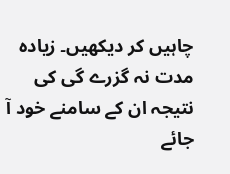چاہیں کر دیکھیں۔ زیادہ مدت نہ گزرے گی کی نتیجہ ان کے سامنے خود آ جائے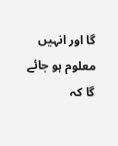گا اور انہیں معلوم ہو جائے گا کہ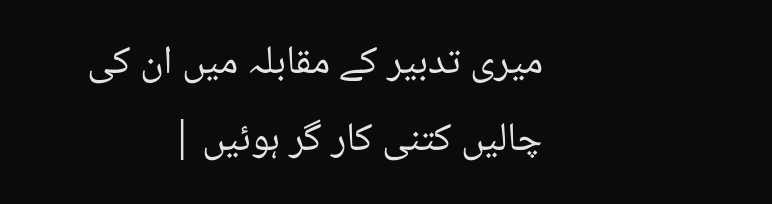میری تدبیر کے مقابلہ میں ان کی چالیں کتنی کار گر ہوئیں |